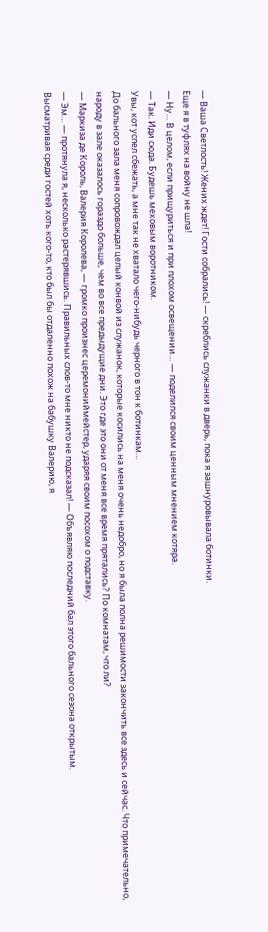— Ваша Светлость! Жених ждет! Гости собрались! — скреблись служанки в дверь, пока я зашнуровывала ботинки.
Еще я в туфлях на войну не шла!
— Ну… В целом, если прищуриться и при плохом освещении… — поделился своим ценным мнением котяра.
— Так. Иди сюда. Будешь меховым воротником.
Увы, кот успел сбежать, а мне так не хватало чего-нибудь черного в тон к ботинкам…
До бального зала меня сопровождал целый конвой из служанок, которые косились на меня очень недобро, но я была полна решимости закончить все здесь и сейчас. Что примечательно, народу в зале оказалось гораздо больше, чем во все предыдущие дни. Это где это они от меня все время прятались? По комнатам, что ли?
— Маркиза де Король, Валерия Королева, — громко произнес церемониймейстер, ударяя своим посохом о подставку.
— Эм… — протянула я, несколько растерявшись. Правильных слов-то мне никто не подсказал! — Объявляю последний бал этого бального сезона открытым.
Высматривая среди гостей хоть кого-то, кто был бы отдаленно похож на бабушку Валерию, я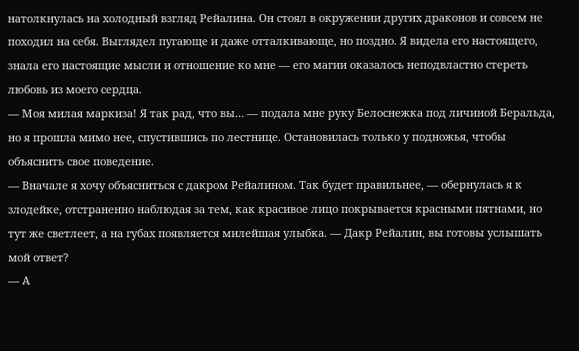натолкнулась на холодный взгляд Рейалина. Он стоял в окружении других драконов и совсем не походил на себя. Выглядел пугающе и даже отталкивающе, но поздно. Я видела его настоящего, знала его настоящие мысли и отношение ко мне — его магии оказалось неподвластно стереть любовь из моего сердца.
— Моя милая маркиза! Я так рад, что вы… — подала мне руку Белоснежка под личиной Беральда, но я прошла мимо нее, спустившись по лестнице. Остановилась только у подножья, чтобы объяснить свое поведение.
— Вначале я хочу объясниться с дакром Рейалином. Так будет правильнее, — обернулась я к злодейке, отстраненно наблюдая за тем, как красивое лицо покрывается красными пятнами, но тут же светлеет, а на губах появляется милейшая улыбка. — Дакр Рейалин, вы готовы услышать мой ответ?
— А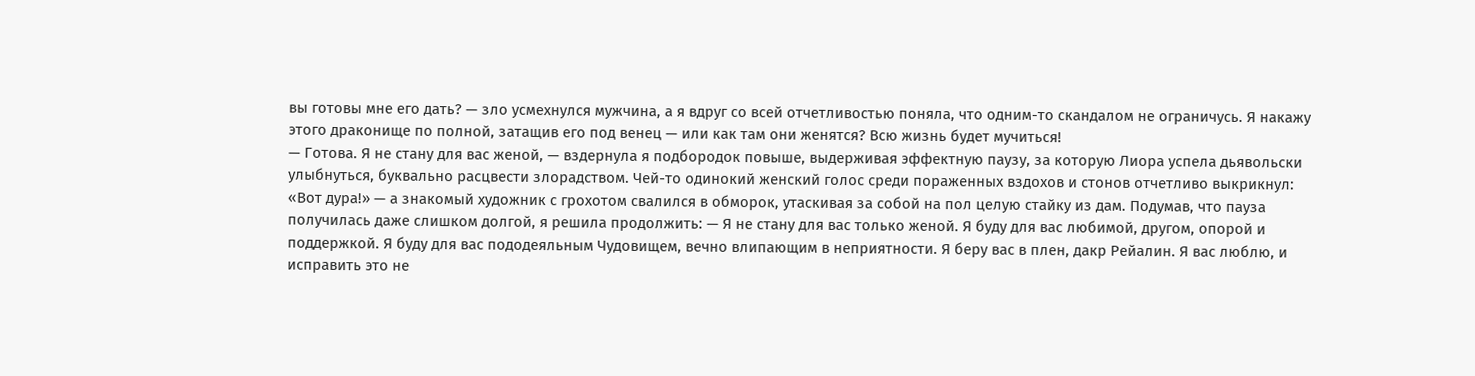вы готовы мне его дать? — зло усмехнулся мужчина, а я вдруг со всей отчетливостью поняла, что одним-то скандалом не ограничусь. Я накажу этого драконище по полной, затащив его под венец — или как там они женятся? Всю жизнь будет мучиться!
— Готова. Я не стану для вас женой, — вздернула я подбородок повыше, выдерживая эффектную паузу, за которую Лиора успела дьявольски улыбнуться, буквально расцвести злорадством. Чей-то одинокий женский голос среди пораженных вздохов и стонов отчетливо выкрикнул: «Вот дура!» — а знакомый художник с грохотом свалился в обморок, утаскивая за собой на пол целую стайку из дам. Подумав, что пауза получилась даже слишком долгой, я решила продолжить: — Я не стану для вас только женой. Я буду для вас любимой, другом, опорой и поддержкой. Я буду для вас пододеяльным Чудовищем, вечно влипающим в неприятности. Я беру вас в плен, дакр Рейалин. Я вас люблю, и исправить это не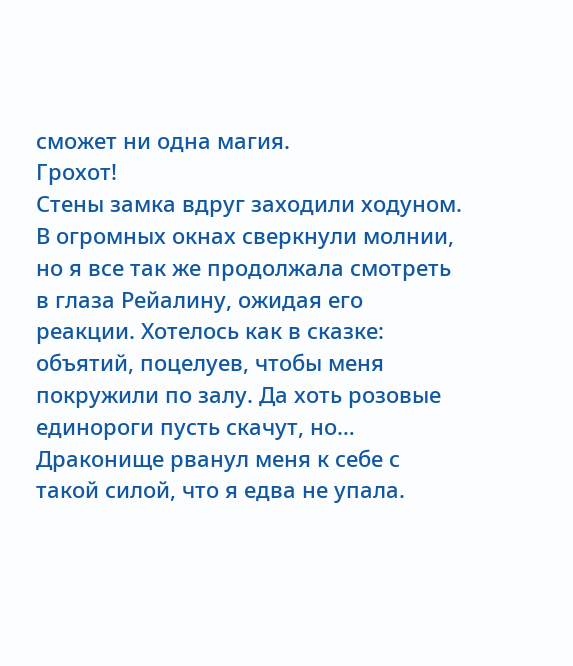сможет ни одна магия.
Грохот!
Стены замка вдруг заходили ходуном. В огромных окнах сверкнули молнии, но я все так же продолжала смотреть в глаза Рейалину, ожидая его реакции. Хотелось как в сказке: объятий, поцелуев, чтобы меня покружили по залу. Да хоть розовые единороги пусть скачут, но…
Драконище рванул меня к себе с такой силой, что я едва не упала.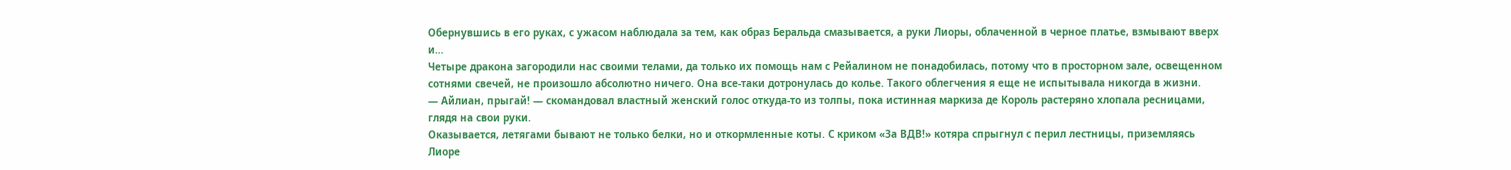Обернувшись в его руках, с ужасом наблюдала за тем, как образ Беральда смазывается, а руки Лиоры, облаченной в черное платье, взмывают вверх и…
Четыре дракона загородили нас своими телами, да только их помощь нам с Рейалином не понадобилась, потому что в просторном зале, освещенном сотнями свечей, не произошло абсолютно ничего. Она все-таки дотронулась до колье. Такого облегчения я еще не испытывала никогда в жизни.
— Айлиан, прыгай! — скомандовал властный женский голос откуда-то из толпы, пока истинная маркиза де Король растеряно хлопала ресницами, глядя на свои руки.
Оказывается, летягами бывают не только белки, но и откормленные коты. С криком «За ВДВ!» котяра спрыгнул с перил лестницы, приземляясь Лиоре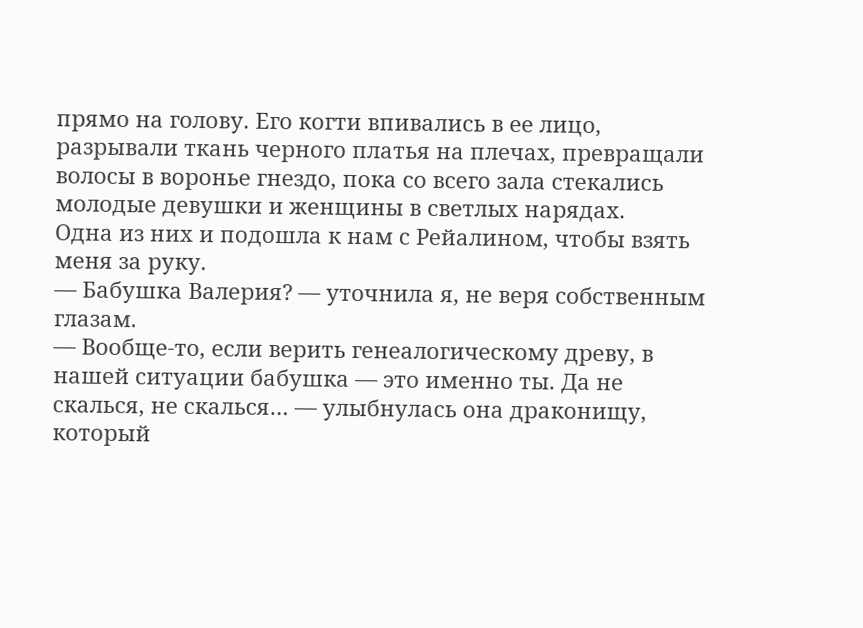прямо на голову. Его когти впивались в ее лицо, разрывали ткань черного платья на плечах, превращали волосы в воронье гнездо, пока со всего зала стекались молодые девушки и женщины в светлых нарядах.
Одна из них и подошла к нам с Рейалином, чтобы взять меня за руку.
— Бабушка Валерия? — уточнила я, не веря собственным глазам.
— Вообще-то, если верить генеалогическому древу, в нашей ситуации бабушка — это именно ты. Да не скалься, не скалься… — улыбнулась она драконищу, который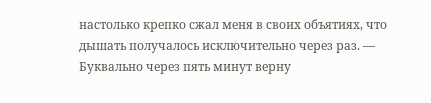настолько крепко сжал меня в своих объятиях, что дышать получалось исключительно через раз. — Буквально через пять минут верну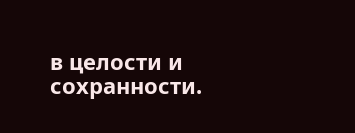в целости и сохранности.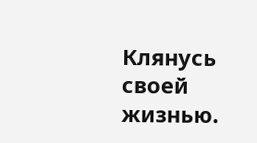Клянусь своей жизнью.